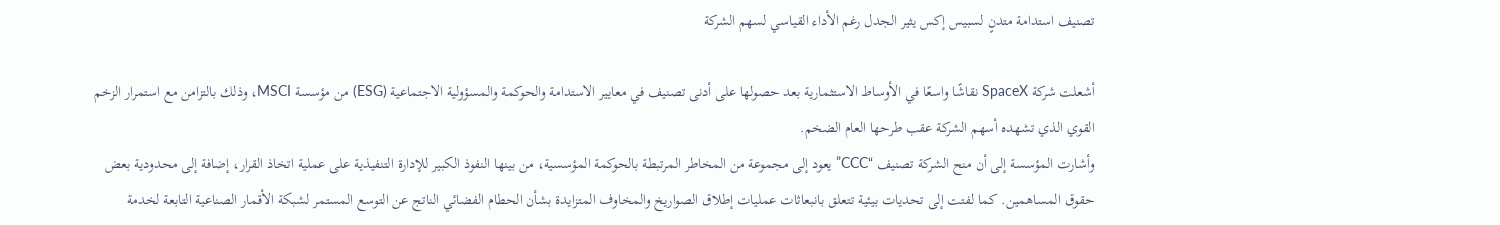تصنيف استدامة متدنٍ لسبيس إكس يثير الجدل رغم الأداء القياسي لسهم الشركة

أشعلت شركة SpaceX نقاشًا واسعًا في الأوساط الاستثمارية بعد حصولها على أدنى تصنيف في معايير الاستدامة والحوكمة والمسؤولية الاجتماعية (ESG) من مؤسسة MSCI، وذلك بالتزامن مع استمرار الزخم القوي الذي تشهده أسهم الشركة عقب طرحها العام الضخم.
وأشارت المؤسسة إلى أن منح الشركة تصنيف “CCC” يعود إلى مجموعة من المخاطر المرتبطة بالحوكمة المؤسسية، من بينها النفوذ الكبير للإدارة التنفيذية على عملية اتخاذ القرار، إضافة إلى محدودية بعض حقوق المساهمين. كما لفتت إلى تحديات بيئية تتعلق بانبعاثات عمليات إطلاق الصواريخ والمخاوف المتزايدة بشأن الحطام الفضائي الناتج عن التوسع المستمر لشبكة الأقمار الصناعية التابعة لخدمة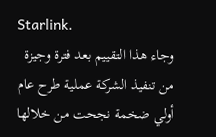Starlink.
وجاء هذا التقييم بعد فترة وجيزة من تنفيذ الشركة عملية طرح عام أولي ضخمة نجحت من خلالها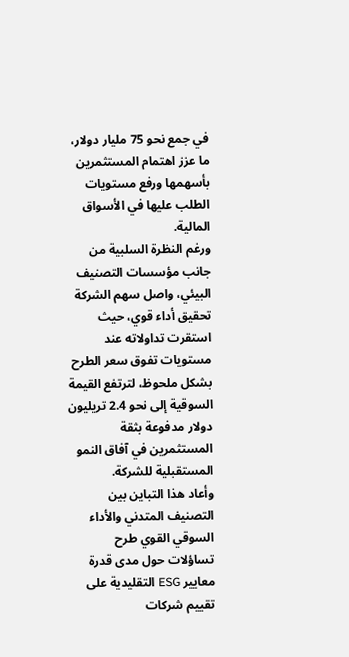في جمع نحو 75 مليار دولار، ما عزز اهتمام المستثمرين بأسهمها ورفع مستويات الطلب عليها في الأسواق المالية.
ورغم النظرة السلبية من جانب مؤسسات التصنيف البيئي، واصل سهم الشركة تحقيق أداء قوي، حيث استقرت تداولاته عند مستويات تفوق سعر الطرح بشكل ملحوظ، لترتفع القيمة السوقية إلى نحو 2.4 تريليون دولار مدفوعة بثقة المستثمرين في آفاق النمو المستقبلية للشركة.
وأعاد هذا التباين بين التصنيف المتدني والأداء السوقي القوي طرح تساؤلات حول مدى قدرة معايير ESG التقليدية على تقييم شركات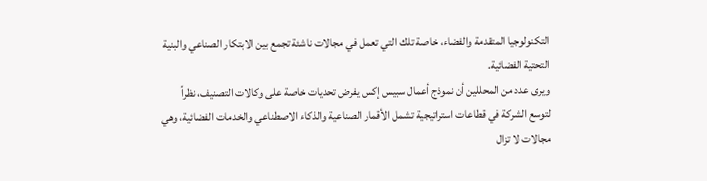التكنولوجيا المتقدمة والفضاء، خاصة تلك التي تعمل في مجالات ناشئة تجمع بين الابتكار الصناعي والبنية التحتية الفضائية.
ويرى عدد من المحللين أن نموذج أعمال سبيس إكس يفرض تحديات خاصة على وكالات التصنيف، نظراً لتوسع الشركة في قطاعات استراتيجية تشمل الأقمار الصناعية والذكاء الاصطناعي والخدمات الفضائية، وهي مجالات لا تزال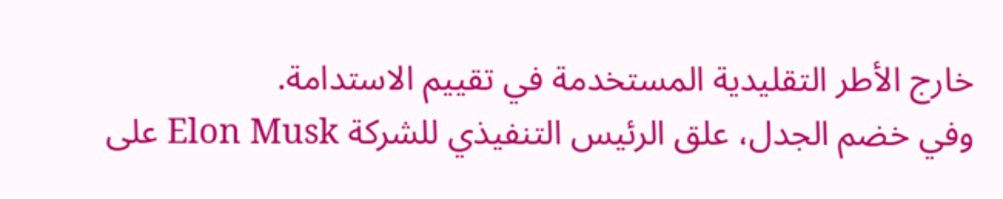خارج الأطر التقليدية المستخدمة في تقييم الاستدامة.
وفي خضم الجدل، علق الرئيس التنفيذي للشركة Elon Musk على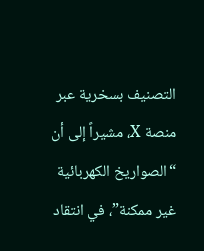التصنيف بسخرية عبر منصة X، مشيراً إلى أن “الصواريخ الكهربائية غير ممكنة”، في انتقاد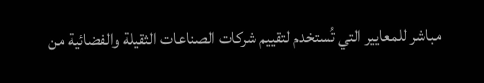مباشر للمعايير التي تُستخدم لتقييم شركات الصناعات الثقيلة والفضائية من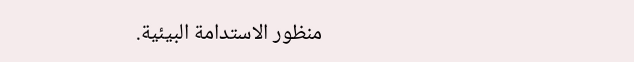منظور الاستدامة البيئية.